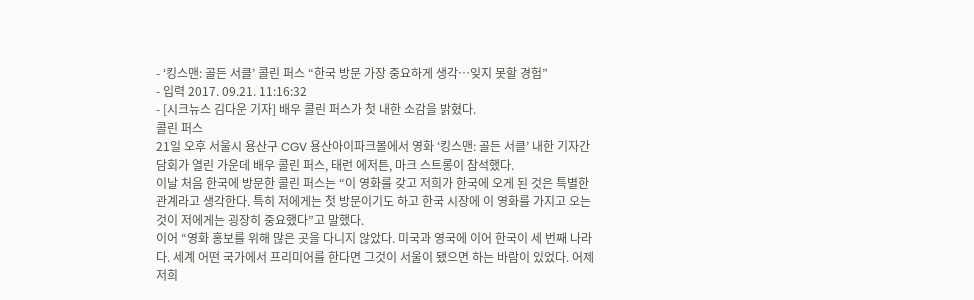- ‘킹스맨: 골든 서클’ 콜린 퍼스 “한국 방문 가장 중요하게 생각…잊지 못할 경험”
- 입력 2017. 09.21. 11:16:32
- [시크뉴스 김다운 기자] 배우 콜린 퍼스가 첫 내한 소감을 밝혔다.
콜린 퍼스
21일 오후 서울시 용산구 CGV 용산아이파크몰에서 영화 ‘킹스맨: 골든 서클’ 내한 기자간담회가 열린 가운데 배우 콜린 퍼스, 태런 에저튼, 마크 스트롱이 참석했다.
이날 처음 한국에 방문한 콜린 퍼스는 “이 영화를 갖고 저희가 한국에 오게 된 것은 특별한 관계라고 생각한다. 특히 저에게는 첫 방문이기도 하고 한국 시장에 이 영화를 가지고 오는 것이 저에게는 굉장히 중요했다”고 말했다.
이어 “영화 홍보를 위해 많은 곳을 다니지 않았다. 미국과 영국에 이어 한국이 세 번째 나라다. 세계 어떤 국가에서 프리미어를 한다면 그것이 서울이 됐으면 하는 바람이 있었다. 어제 저희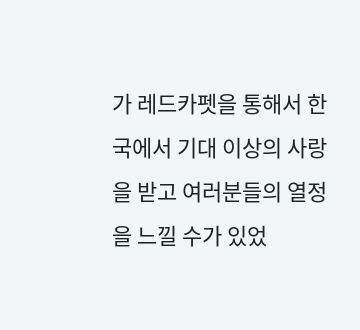가 레드카펫을 통해서 한국에서 기대 이상의 사랑을 받고 여러분들의 열정을 느낄 수가 있었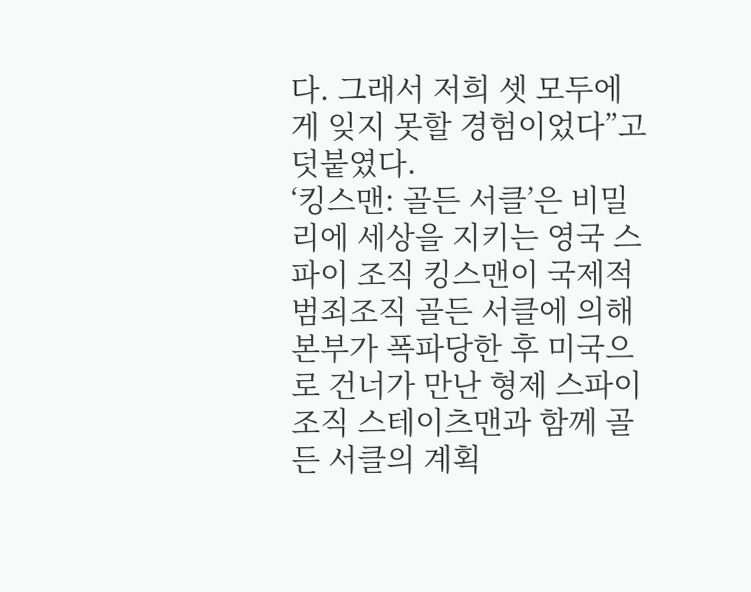다. 그래서 저희 셋 모두에게 잊지 못할 경험이었다”고 덧붙였다.
‘킹스맨: 골든 서클’은 비밀리에 세상을 지키는 영국 스파이 조직 킹스맨이 국제적 범죄조직 골든 서클에 의해 본부가 폭파당한 후 미국으로 건너가 만난 형제 스파이 조직 스테이츠맨과 함께 골든 서클의 계획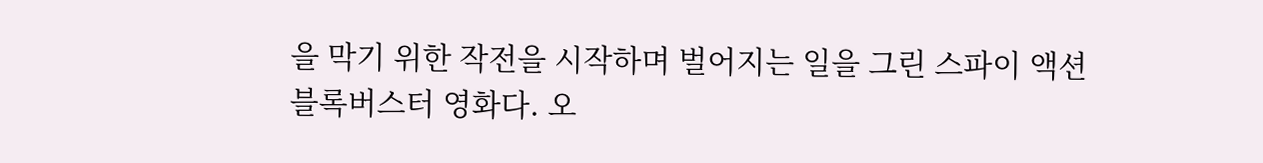을 막기 위한 작전을 시작하며 벌어지는 일을 그린 스파이 액션 블록버스터 영화다. 오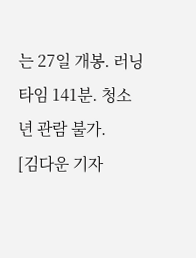는 27일 개봉. 러닝 타임 141분. 청소년 관람 불가.
[김다운 기자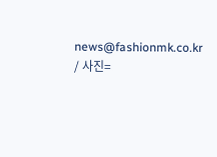news@fashionmk.co.kr / 사진=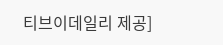티브이데일리 제공]